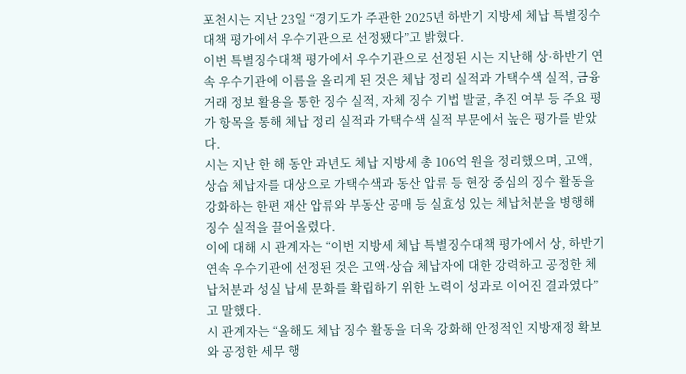포천시는 지난 23일 “경기도가 주관한 2025년 하반기 지방세 체납 특별징수대책 평가에서 우수기관으로 선정됐다”고 밝혔다.
이번 특별징수대책 평가에서 우수기관으로 선정된 시는 지난해 상·하반기 연속 우수기관에 이름을 올리게 된 것은 체납 정리 실적과 가택수색 실적, 금융거래 정보 활용을 통한 징수 실적, 자체 징수 기법 발굴, 추진 여부 등 주요 평가 항목을 통해 체납 정리 실적과 가택수색 실적 부문에서 높은 평가를 받았다.
시는 지난 한 해 동안 과년도 체납 지방세 총 106억 원을 정리했으며, 고액, 상습 체납자를 대상으로 가택수색과 동산 압류 등 현장 중심의 징수 활동을 강화하는 한편 재산 압류와 부동산 공매 등 실효성 있는 체납처분을 병행해 징수 실적을 끌어올렸다.
이에 대해 시 관계자는 “이번 지방세 체납 특별징수대책 평가에서 상, 하반기 연속 우수기관에 선정된 것은 고액·상습 체납자에 대한 강력하고 공정한 체납처분과 성실 납세 문화를 확립하기 위한 노력이 성과로 이어진 결과였다”고 말했다.
시 관계자는 “올해도 체납 징수 활동을 더욱 강화해 안정적인 지방재정 확보와 공정한 세무 행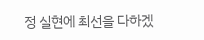정 실현에 최선을 다하겠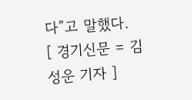다”고 말했다.
[ 경기신문 = 김성운 기자 ]